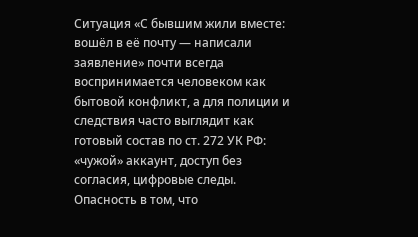Ситуация «С бывшим жили вместе: вошёл в её почту — написали заявление» почти всегда воспринимается человеком как бытовой конфликт, а для полиции и следствия часто выглядит как готовый состав по ст. 272 УК РФ: «чужой» аккаунт, доступ без согласия, цифровые следы. Опасность в том, что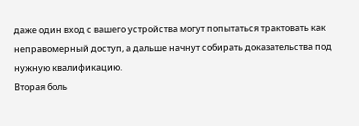даже один вход с вашего устройства могут попытаться трактовать как неправомерный доступ, а дальше начнут собирать доказательства под нужную квалификацию.
Вторая боль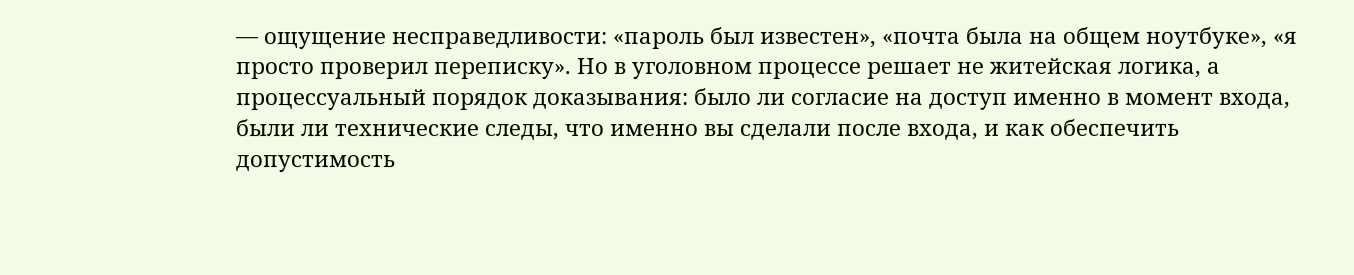— ощущение несправедливости: «пароль был известен», «почта была на общем ноутбуке», «я просто проверил переписку». Но в уголовном процессе решает не житейская логика, а процессуальный порядок доказывания: было ли согласие на доступ именно в момент входа, были ли технические следы, что именно вы сделали после входа, и как обеспечить допустимость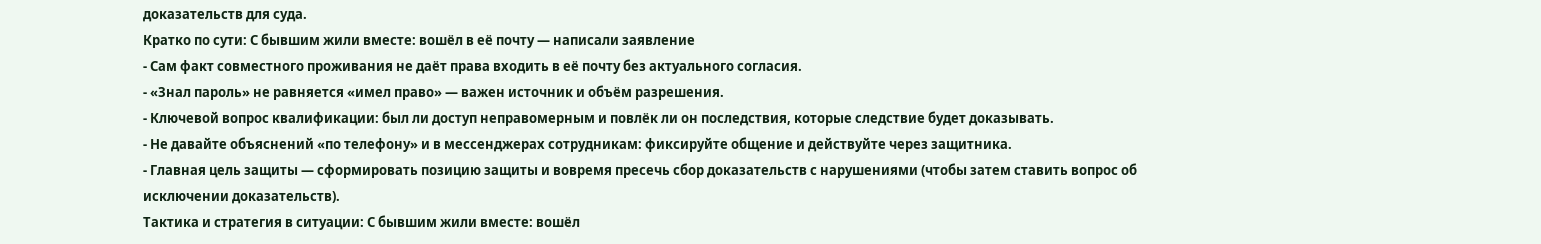доказательств для суда.
Кратко по сути: С бывшим жили вместе: вошёл в её почту — написали заявление
- Сам факт совместного проживания не даёт права входить в её почту без актуального согласия.
- «Знал пароль» не равняется «имел право» — важен источник и объём разрешения.
- Ключевой вопрос квалификации: был ли доступ неправомерным и повлёк ли он последствия, которые следствие будет доказывать.
- Не давайте объяснений «по телефону» и в мессенджерах сотрудникам: фиксируйте общение и действуйте через защитника.
- Главная цель защиты — сформировать позицию защиты и вовремя пресечь сбор доказательств с нарушениями (чтобы затем ставить вопрос об исключении доказательств).
Тактика и стратегия в ситуации: С бывшим жили вместе: вошёл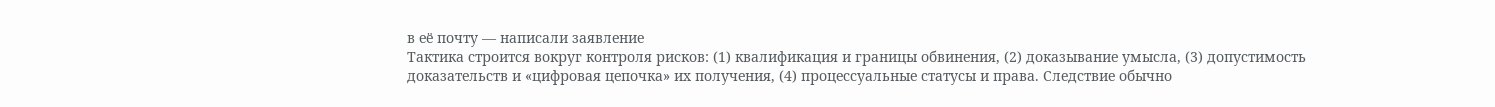в её почту — написали заявление
Тактика строится вокруг контроля рисков: (1) квалификация и границы обвинения, (2) доказывание умысла, (3) допустимость доказательств и «цифровая цепочка» их получения, (4) процессуальные статусы и права. Следствие обычно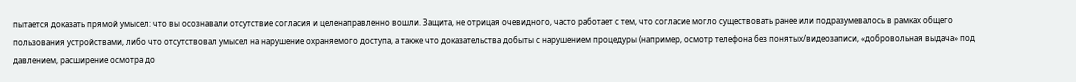пытается доказать прямой умысел: что вы осознавали отсутствие согласия и целенаправленно вошли. Защита, не отрицая очевидного, часто работает с тем, что согласие могло существовать ранее или подразумевалось в рамках общего пользования устройствами, либо что отсутствовал умысел на нарушение охраняемого доступа, а также что доказательства добыты с нарушением процедуры (например, осмотр телефона без понятых/видеозаписи, «добровольная выдача» под давлением, расширение осмотра до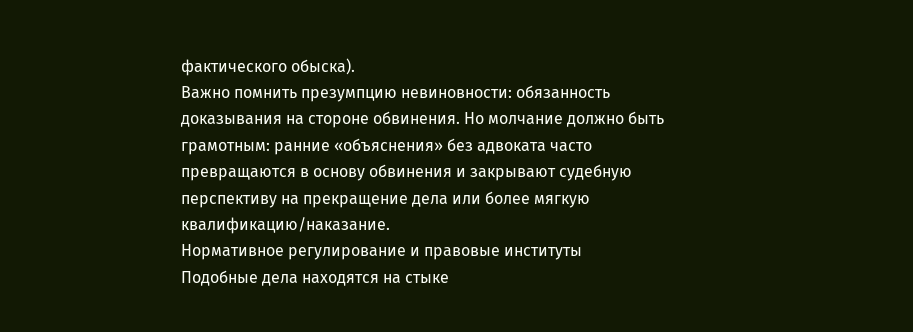фактического обыска).
Важно помнить презумпцию невиновности: обязанность доказывания на стороне обвинения. Но молчание должно быть грамотным: ранние «объяснения» без адвоката часто превращаются в основу обвинения и закрывают судебную перспективу на прекращение дела или более мягкую квалификацию/наказание.
Нормативное регулирование и правовые институты
Подобные дела находятся на стыке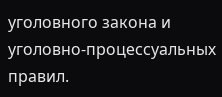уголовного закона и уголовно-процессуальных правил.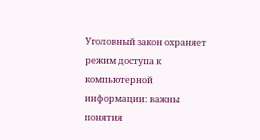Уголовный закон охраняет режим доступа к компьютерной информации: важны понятия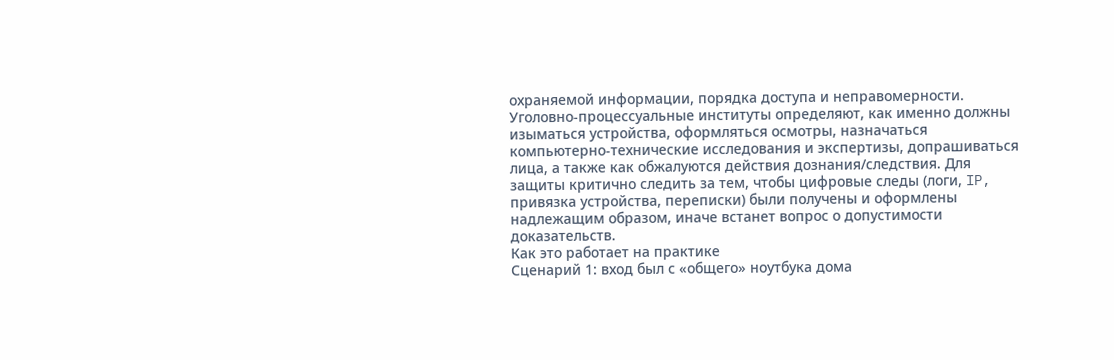охраняемой информации, порядка доступа и неправомерности. Уголовно-процессуальные институты определяют, как именно должны изыматься устройства, оформляться осмотры, назначаться компьютерно-технические исследования и экспертизы, допрашиваться лица, а также как обжалуются действия дознания/следствия. Для защиты критично следить за тем, чтобы цифровые следы (логи, IP, привязка устройства, переписки) были получены и оформлены надлежащим образом, иначе встанет вопрос о допустимости доказательств.
Как это работает на практике
Сценарий 1: вход был с «общего» ноутбука дома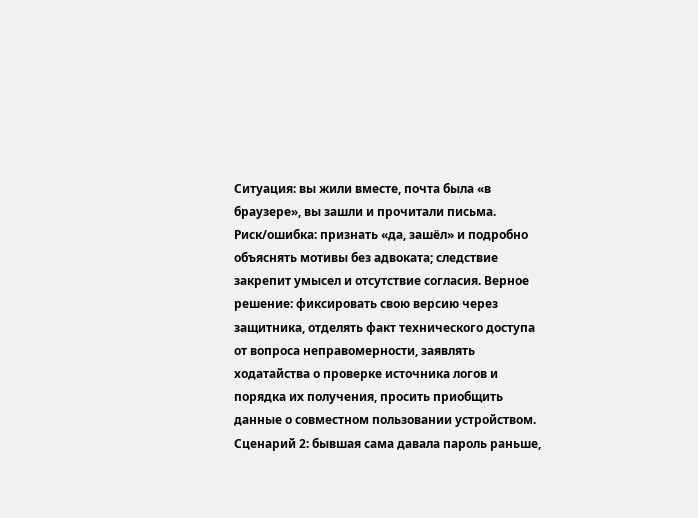Ситуация: вы жили вместе, почта была «в браузере», вы зашли и прочитали письма. Риск/ошибка: признать «да, зашёл» и подробно объяснять мотивы без адвоката; следствие закрепит умысел и отсутствие согласия. Верное решение: фиксировать свою версию через защитника, отделять факт технического доступа от вопроса неправомерности, заявлять ходатайства о проверке источника логов и порядка их получения, просить приобщить данные о совместном пользовании устройством.
Сценарий 2: бывшая сама давала пароль раньше,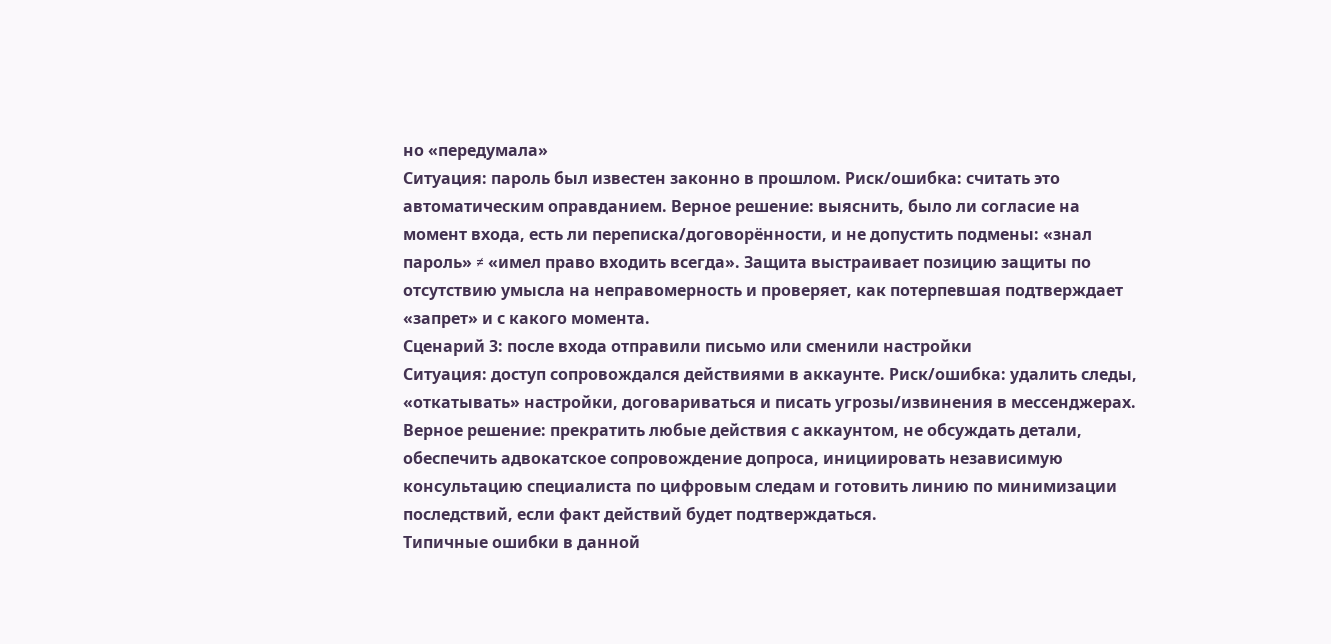но «передумала»
Ситуация: пароль был известен законно в прошлом. Риск/ошибка: считать это автоматическим оправданием. Верное решение: выяснить, было ли согласие на момент входа, есть ли переписка/договорённости, и не допустить подмены: «знал пароль» ≠ «имел право входить всегда». Защита выстраивает позицию защиты по отсутствию умысла на неправомерность и проверяет, как потерпевшая подтверждает «запрет» и с какого момента.
Сценарий 3: после входа отправили письмо или сменили настройки
Ситуация: доступ сопровождался действиями в аккаунте. Риск/ошибка: удалить следы, «откатывать» настройки, договариваться и писать угрозы/извинения в мессенджерах. Верное решение: прекратить любые действия с аккаунтом, не обсуждать детали, обеспечить адвокатское сопровождение допроса, инициировать независимую консультацию специалиста по цифровым следам и готовить линию по минимизации последствий, если факт действий будет подтверждаться.
Типичные ошибки в данной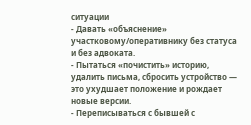ситуации
- Давать «объяснение» участковому/оперативнику без статуса и без адвоката.
- Пытаться «почистить» историю, удалить письма, сбросить устройство — это ухудшает положение и рождает новые версии.
- Переписываться с бывшей с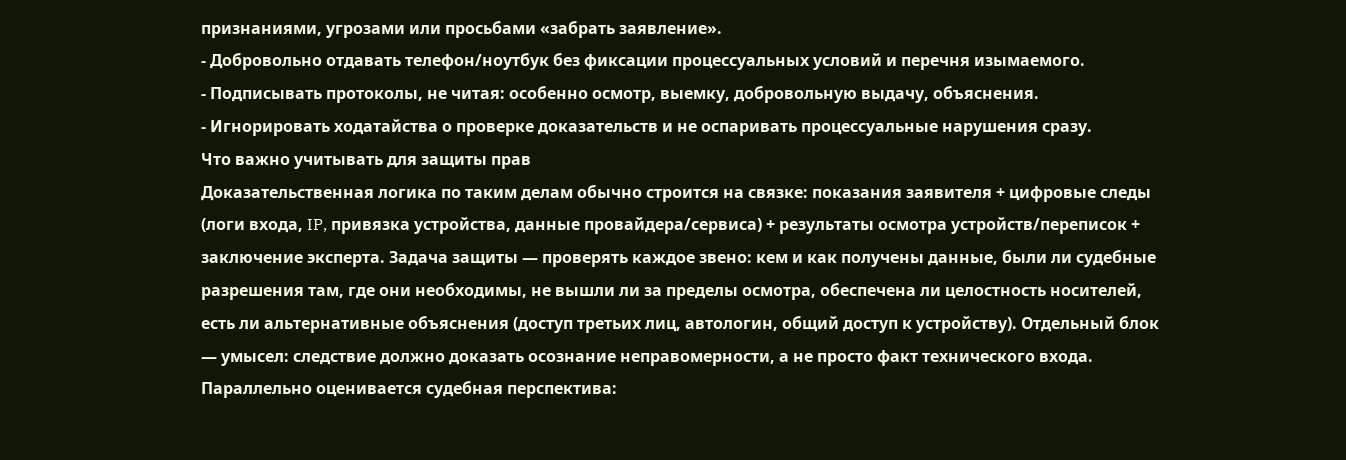признаниями, угрозами или просьбами «забрать заявление».
- Добровольно отдавать телефон/ноутбук без фиксации процессуальных условий и перечня изымаемого.
- Подписывать протоколы, не читая: особенно осмотр, выемку, добровольную выдачу, объяснения.
- Игнорировать ходатайства о проверке доказательств и не оспаривать процессуальные нарушения сразу.
Что важно учитывать для защиты прав
Доказательственная логика по таким делам обычно строится на связке: показания заявителя + цифровые следы (логи входа, IP, привязка устройства, данные провайдера/сервиса) + результаты осмотра устройств/переписок + заключение эксперта. Задача защиты — проверять каждое звено: кем и как получены данные, были ли судебные разрешения там, где они необходимы, не вышли ли за пределы осмотра, обеспечена ли целостность носителей, есть ли альтернативные объяснения (доступ третьих лиц, автологин, общий доступ к устройству). Отдельный блок — умысел: следствие должно доказать осознание неправомерности, а не просто факт технического входа. Параллельно оценивается судебная перспектива: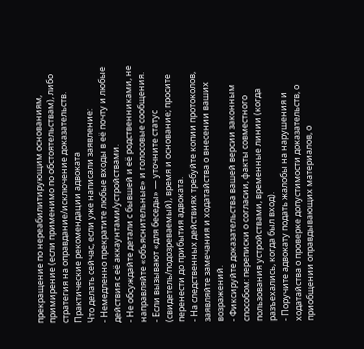прекращение по нереабилитирующим основаниям, примирение (если применимо по обстоятельствам), либо стратегия на оправдание/исключение доказательств.
Практические рекомендации адвоката
Что делать сейчас, если уже написали заявление:
- Немедленно прекратите любые входы в её почту и любые действия с её аккаунтами/устройствами.
- Не обсуждайте детали с бывшей и её родственниками, не направляйте «объяснительные» и голосовые сообщения.
- Если вызывают «для беседы» — уточните статус (свидетель/подозреваемый), время и основание; просите перенести до прибытия адвоката.
- На следственных действиях требуйте копии протоколов, заявляйте замечания и ходатайства о внесении ваших возражений.
- Фиксируйте доказательства вашей версии законным способом: переписки о согласии, факты совместного пользования устройствами, временные линии (когда разъехались, когда был вход).
- Поручите адвокату подать жалобы на нарушения и ходатайства о проверке допустимости доказательств, о приобщении оправдывающих материалов, о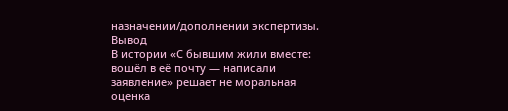назначении/дополнении экспертизы.
Вывод
В истории «С бывшим жили вместе: вошёл в её почту — написали заявление» решает не моральная оценка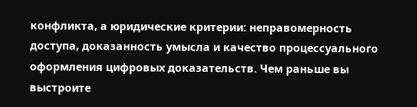конфликта, а юридические критерии: неправомерность доступа, доказанность умысла и качество процессуального оформления цифровых доказательств. Чем раньше вы выстроите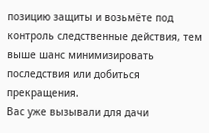позицию защиты и возьмёте под контроль следственные действия, тем выше шанс минимизировать последствия или добиться прекращения.
Вас уже вызывали для дачи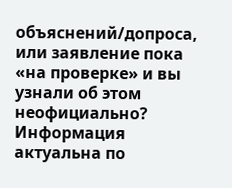объяснений/допроса, или заявление пока «на проверке» и вы узнали об этом неофициально?
Информация актуальна по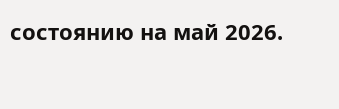состоянию на май 2026.